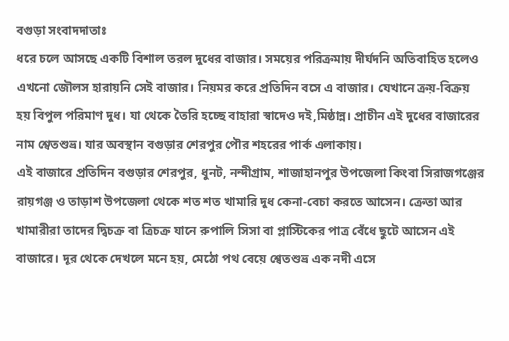বগুড়া সংবাদদাতাঃ
ধরে চলে আসছে একটি বিশাল তরল দুধের বাজার। সময়ের পরিক্রমায় দীর্ঘদনি অতিবাহিত হলেও এখনো জৌলস হারায়নি সেই বাজার। নিয়মর করে প্রতিদিন বসে এ বাজার। যেখানে ক্রয়-বিক্রয় হয় বিপুল পরিমাণ দুধ। যা থেকে তৈরি হচ্ছে বাহারা স্বাদেও দই,মিষ্ঠান্ন। প্রাচীন এই দুধের বাজারের নাম শ্বেতশুভ্র। যার অবস্থান বগুড়ার শেরপুর পৌর শহরের পার্ক এলাকায়।
এই বাজারে প্রতিদিন বগুড়ার শেরপুর, ধুনট, নন্দীগ্রাম, শাজাহানপুর উপজেলা কিংবা সিরাজগঞ্জের রায়গঞ্জ ও তাড়াশ উপজেলা থেকে শত শত খামারি দুধ কেনা-বেচা করতে আসেন। ক্রেতা আর খামারীরা তাদের দ্বিচক্র বা ত্রিচক্র যানে রুপালি সিসা বা প্লাস্টিকের পাত্র বেঁধে ছুটে আসেন এই বাজারে। দূর থেকে দেখলে মনে হয়, মেঠো পথ বেয়ে শ্বেতশুভ্র এক নদী এসে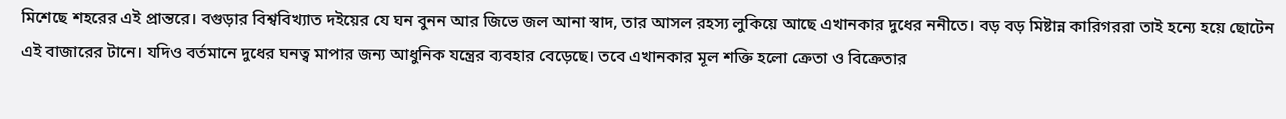মিশেছে শহরের এই প্রান্তরে। বগুড়ার বিশ্ববিখ্যাত দইয়ের যে ঘন বুনন আর জিভে জল আনা স্বাদ, তার আসল রহস্য লুকিয়ে আছে এখানকার দুধের ননীতে। বড় বড় মিষ্টান্ন কারিগররা তাই হন্যে হয়ে ছোটেন এই বাজারের টানে। যদিও বর্তমানে দুধের ঘনত্ব মাপার জন্য আধুনিক যন্ত্রের ব্যবহার বেড়েছে। তবে এখানকার মূল শক্তি হলো ক্রেতা ও বিক্রেতার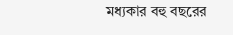মধ্যকার বহু বছরের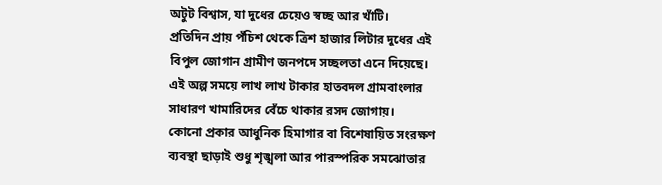অটুট বিশ্বাস, যা দুধের চেয়েও স্বচ্ছ আর খাঁটি।
প্রতিদিন প্রায় পঁচিশ থেকে ত্রিশ হাজার লিটার দুধের এই বিপুল জোগান গ্রামীণ জনপদে সচ্ছলতা এনে দিয়েছে। এই অল্প সময়ে লাখ লাখ টাকার হাতবদল গ্রামবাংলার সাধারণ খামারিদের বেঁচে থাকার রসদ জোগায়।
কোনো প্রকার আধুনিক হিমাগার বা বিশেষায়িত সংরক্ষণ ব্যবস্থা ছাড়াই শুধু শৃঙ্খলা আর পারস্পরিক সমঝোতার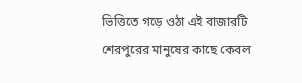ভিত্তিতে গড়ে ওঠা এই বাজারটি শেরপুরের মানুষের কাছে কেবল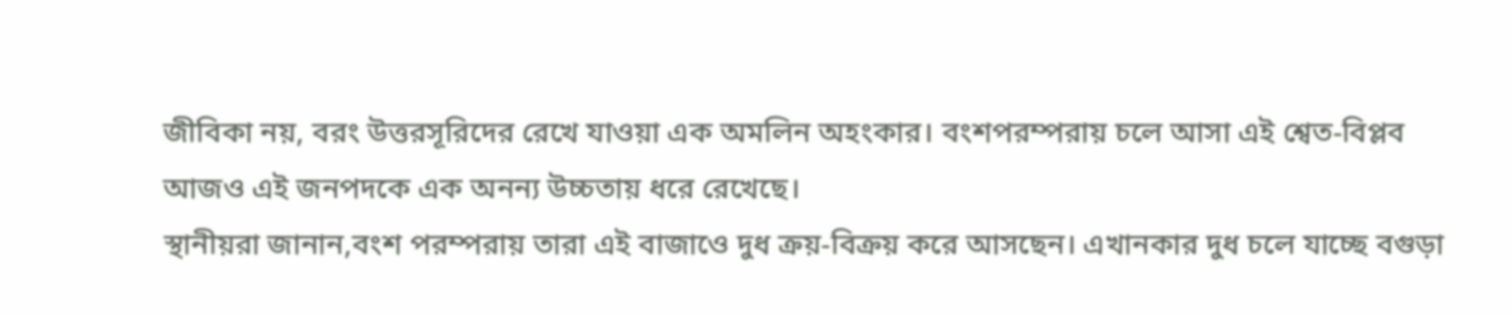জীবিকা নয়, বরং উত্তরসূরিদের রেখে যাওয়া এক অমলিন অহংকার। বংশপরম্পরায় চলে আসা এই শ্বেত-বিপ্লব আজও এই জনপদকে এক অনন্য উচ্চতায় ধরে রেখেছে।
স্থানীয়রা জানান,বংশ পরম্পরায় তারা এই বাজাওে দুধ ক্রয়-বিক্রয় করে আসছেন। এখানকার দুধ চলে যাচ্ছে বগুড়া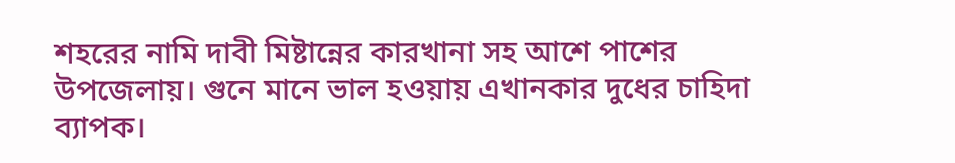শহরের নামি দাবী মিষ্টান্নের কারখানা সহ আশে পাশের উপজেলায়। গুনে মানে ভাল হওয়ায় এখানকার দুধের চাহিদা ব্যাপক।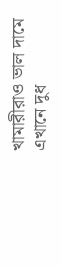খামারীরাও ভাল দামে এখানে দুধ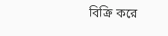বিক্রি করে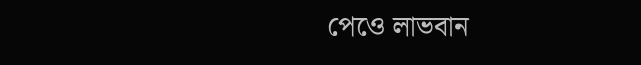পেওে লাভবান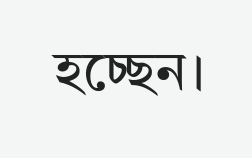হচ্ছেন।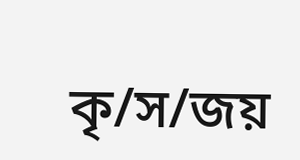কৃ/স/জয়